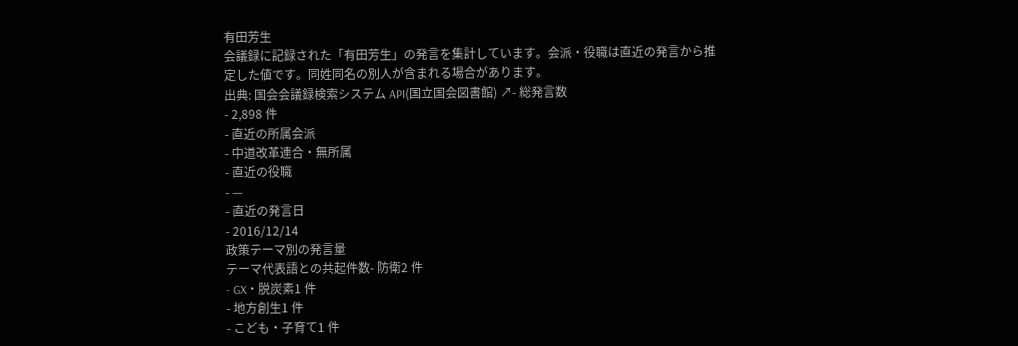有田芳生
会議録に記録された「有田芳生」の発言を集計しています。会派・役職は直近の発言から推定した値です。同姓同名の別人が含まれる場合があります。
出典: 国会会議録検索システム API(国立国会図書館) ↗- 総発言数
- 2,898 件
- 直近の所属会派
- 中道改革連合・無所属
- 直近の役職
- —
- 直近の発言日
- 2016/12/14
政策テーマ別の発言量
テーマ代表語との共起件数- 防衛2 件
- GX・脱炭素1 件
- 地方創生1 件
- こども・子育て1 件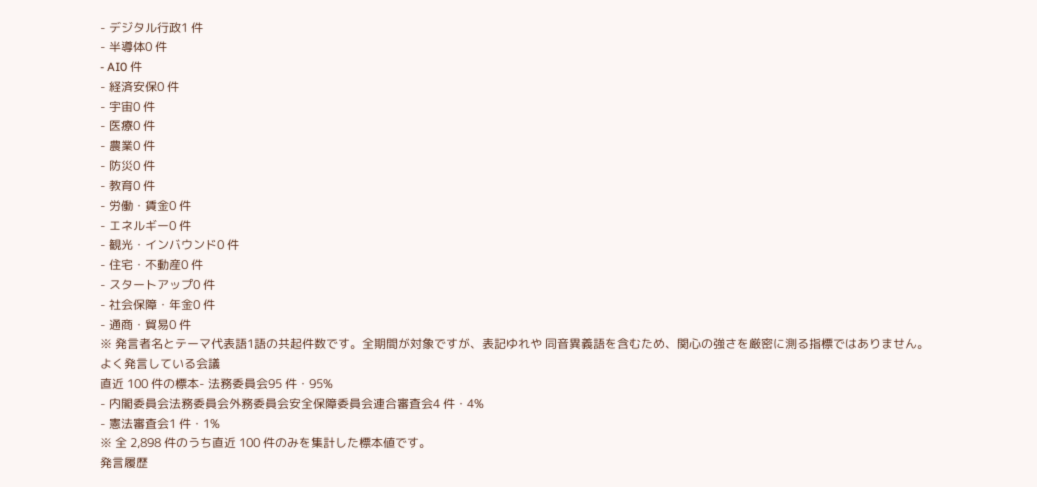- デジタル行政1 件
- 半導体0 件
- AI0 件
- 経済安保0 件
- 宇宙0 件
- 医療0 件
- 農業0 件
- 防災0 件
- 教育0 件
- 労働・賃金0 件
- エネルギー0 件
- 観光・インバウンド0 件
- 住宅・不動産0 件
- スタートアップ0 件
- 社会保障・年金0 件
- 通商・貿易0 件
※ 発言者名とテーマ代表語1語の共起件数です。全期間が対象ですが、表記ゆれや 同音異義語を含むため、関心の強さを厳密に測る指標ではありません。
よく発言している会議
直近 100 件の標本- 法務委員会95 件・95%
- 内閣委員会法務委員会外務委員会安全保障委員会連合審査会4 件・4%
- 憲法審査会1 件・1%
※ 全 2,898 件のうち直近 100 件のみを集計した標本値です。
発言履歴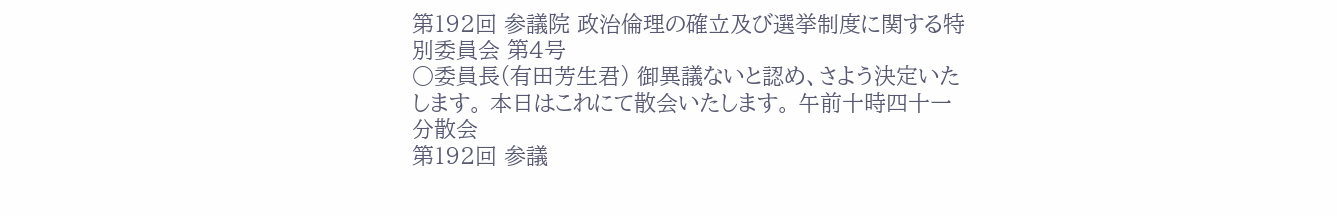第192回 参議院 政治倫理の確立及び選挙制度に関する特別委員会 第4号
○委員長(有田芳生君) 御異議ないと認め、さよう決定いたします。 本日はこれにて散会いたします。 午前十時四十一分散会
第192回 参議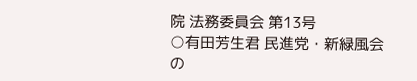院 法務委員会 第13号
○有田芳生君 民進党・新緑風会の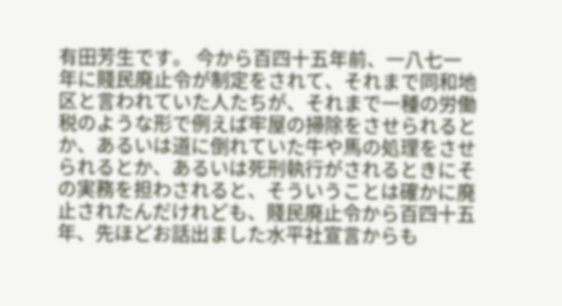有田芳生です。 今から百四十五年前、一八七一年に賤民廃止令が制定をされて、それまで同和地区と言われていた人たちが、それまで一種の労働税のような形で例えば牢屋の掃除をさせられるとか、あるいは道に倒れていた牛や馬の処理をさせられるとか、あるいは死刑執行がされるときにその実務を担わされると、そういうことは確かに廃止されたんだけれども、賤民廃止令から百四十五年、先ほどお話出ました水平社宣言からも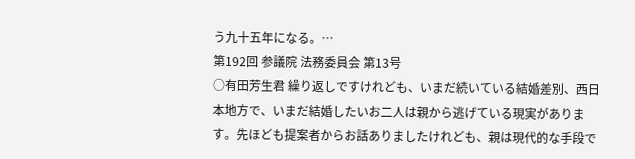う九十五年になる。…
第192回 参議院 法務委員会 第13号
○有田芳生君 繰り返しですけれども、いまだ続いている結婚差別、西日本地方で、いまだ結婚したいお二人は親から逃げている現実があります。先ほども提案者からお話ありましたけれども、親は現代的な手段で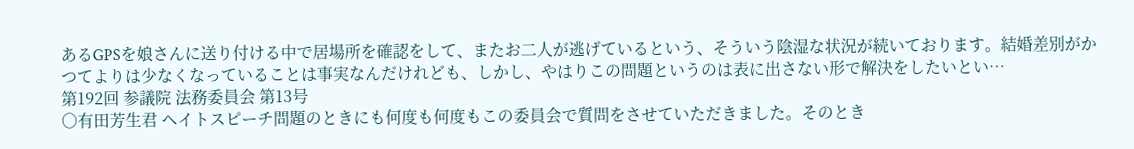あるGPSを娘さんに送り付ける中で居場所を確認をして、またお二人が逃げているという、そういう陰湿な状況が続いております。結婚差別がかつてよりは少なくなっていることは事実なんだけれども、しかし、やはりこの問題というのは表に出さない形で解決をしたいとい…
第192回 参議院 法務委員会 第13号
○有田芳生君 ヘイトスピーチ問題のときにも何度も何度もこの委員会で質問をさせていただきました。そのとき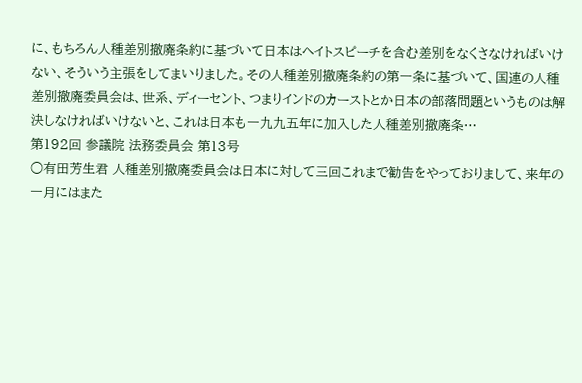に、もちろん人種差別撤廃条約に基づいて日本はヘイトスピーチを含む差別をなくさなければいけない、そういう主張をしてまいりました。その人種差別撤廃条約の第一条に基づいて、国連の人種差別撤廃委員会は、世系、ディーセント、つまりインドのカーストとか日本の部落問題というものは解決しなければいけないと、これは日本も一九九五年に加入した人種差別撤廃条…
第192回 参議院 法務委員会 第13号
○有田芳生君 人種差別撤廃委員会は日本に対して三回これまで勧告をやっておりまして、来年の一月にはまた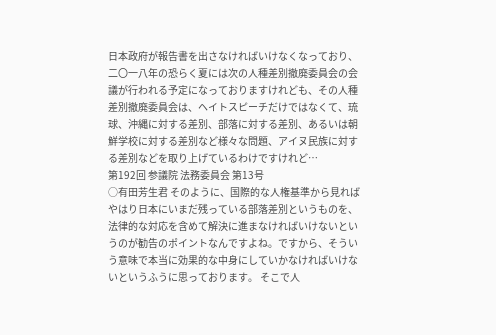日本政府が報告書を出さなければいけなくなっており、二〇一八年の恐らく夏には次の人種差別撤廃委員会の会議が行われる予定になっておりますけれども、その人種差別撤廃委員会は、ヘイトスピーチだけではなくて、琉球、沖縄に対する差別、部落に対する差別、あるいは朝鮮学校に対する差別など様々な問題、アイヌ民族に対する差別などを取り上げているわけですけれど…
第192回 参議院 法務委員会 第13号
○有田芳生君 そのように、国際的な人権基準から見ればやはり日本にいまだ残っている部落差別というものを、法律的な対応を含めて解決に進まなければいけないというのが勧告のポイントなんですよね。ですから、そういう意味で本当に効果的な中身にしていかなければいけないというふうに思っております。 そこで人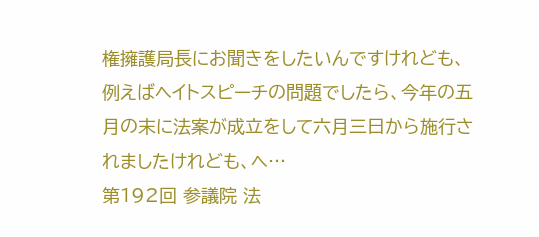権擁護局長にお聞きをしたいんですけれども、例えばヘイトスピーチの問題でしたら、今年の五月の末に法案が成立をして六月三日から施行されましたけれども、ヘ…
第192回 参議院 法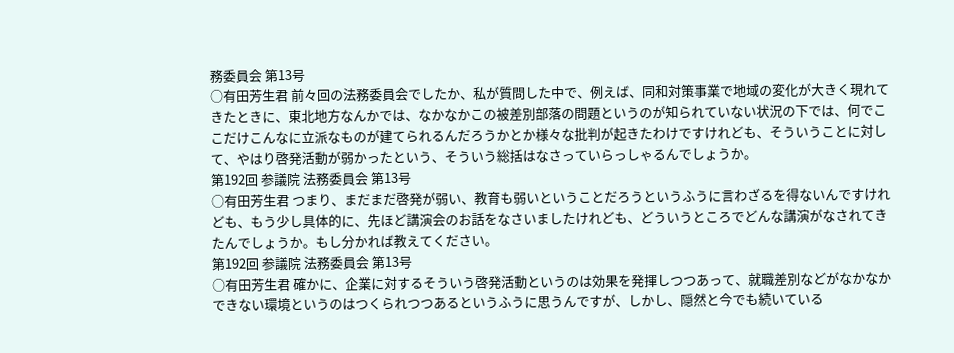務委員会 第13号
○有田芳生君 前々回の法務委員会でしたか、私が質問した中で、例えば、同和対策事業で地域の変化が大きく現れてきたときに、東北地方なんかでは、なかなかこの被差別部落の問題というのが知られていない状況の下では、何でここだけこんなに立派なものが建てられるんだろうかとか様々な批判が起きたわけですけれども、そういうことに対して、やはり啓発活動が弱かったという、そういう総括はなさっていらっしゃるんでしょうか。
第192回 参議院 法務委員会 第13号
○有田芳生君 つまり、まだまだ啓発が弱い、教育も弱いということだろうというふうに言わざるを得ないんですけれども、もう少し具体的に、先ほど講演会のお話をなさいましたけれども、どういうところでどんな講演がなされてきたんでしょうか。もし分かれば教えてください。
第192回 参議院 法務委員会 第13号
○有田芳生君 確かに、企業に対するそういう啓発活動というのは効果を発揮しつつあって、就職差別などがなかなかできない環境というのはつくられつつあるというふうに思うんですが、しかし、隠然と今でも続いている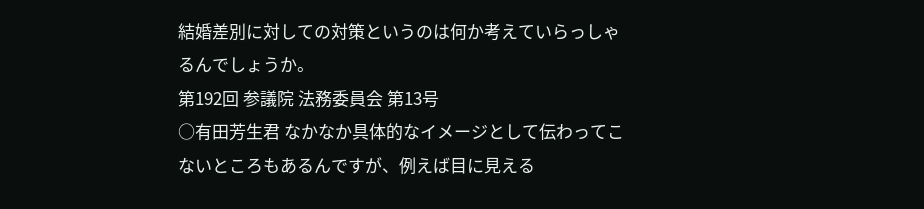結婚差別に対しての対策というのは何か考えていらっしゃるんでしょうか。
第192回 参議院 法務委員会 第13号
○有田芳生君 なかなか具体的なイメージとして伝わってこないところもあるんですが、例えば目に見える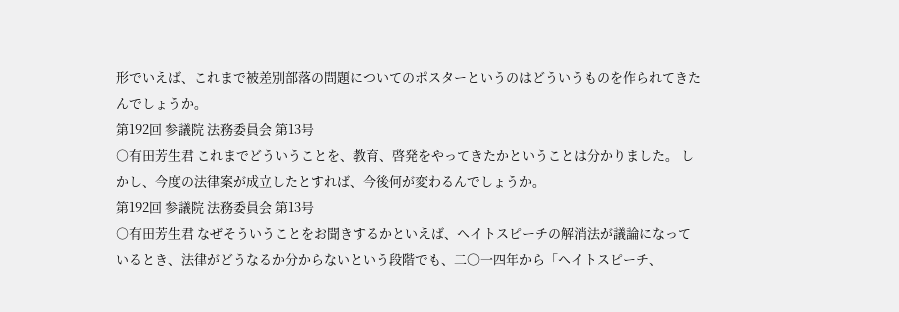形でいえば、これまで被差別部落の問題についてのポスターというのはどういうものを作られてきたんでしょうか。
第192回 参議院 法務委員会 第13号
○有田芳生君 これまでどういうことを、教育、啓発をやってきたかということは分かりました。 しかし、今度の法律案が成立したとすれば、今後何が変わるんでしょうか。
第192回 参議院 法務委員会 第13号
○有田芳生君 なぜそういうことをお聞きするかといえば、ヘイトスピーチの解消法が議論になっているとき、法律がどうなるか分からないという段階でも、二〇一四年から「ヘイトスピーチ、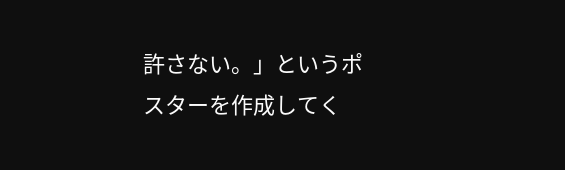許さない。」というポスターを作成してく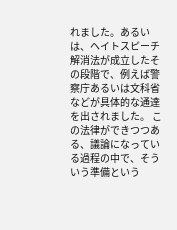れました。あるいは、ヘイトスピーチ解消法が成立したその段階で、例えば警察庁あるいは文科省などが具体的な通達を出されました。 この法律ができつつある、議論になっている過程の中で、そういう準備という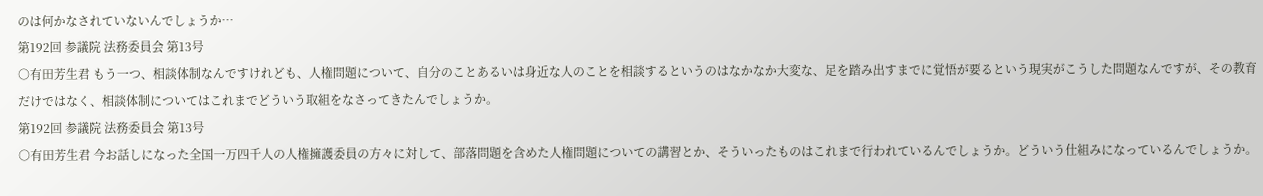のは何かなされていないんでしょうか…
第192回 参議院 法務委員会 第13号
○有田芳生君 もう一つ、相談体制なんですけれども、人権問題について、自分のことあるいは身近な人のことを相談するというのはなかなか大変な、足を踏み出すまでに覚悟が要るという現実がこうした問題なんですが、その教育だけではなく、相談体制についてはこれまでどういう取組をなさってきたんでしょうか。
第192回 参議院 法務委員会 第13号
○有田芳生君 今お話しになった全国一万四千人の人権擁護委員の方々に対して、部落問題を含めた人権問題についての講習とか、そういったものはこれまで行われているんでしょうか。どういう仕組みになっているんでしょうか。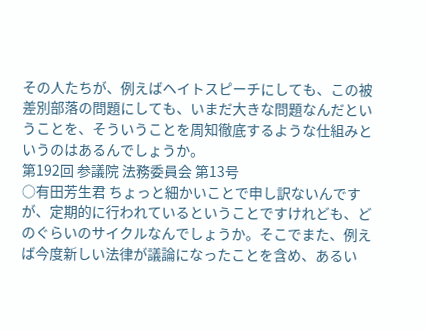その人たちが、例えばヘイトスピーチにしても、この被差別部落の問題にしても、いまだ大きな問題なんだということを、そういうことを周知徹底するような仕組みというのはあるんでしょうか。
第192回 参議院 法務委員会 第13号
○有田芳生君 ちょっと細かいことで申し訳ないんですが、定期的に行われているということですけれども、どのぐらいのサイクルなんでしょうか。そこでまた、例えば今度新しい法律が議論になったことを含め、あるい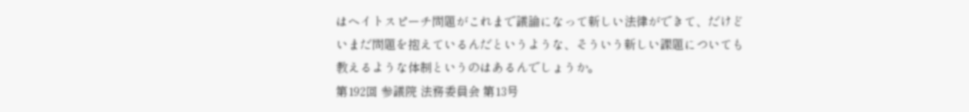はヘイトスピーチ問題がこれまで議論になって新しい法律ができて、だけどいまだ問題を抱えているんだというような、そういう新しい課題についても教えるような体制というのはあるんでしょうか。
第192回 参議院 法務委員会 第13号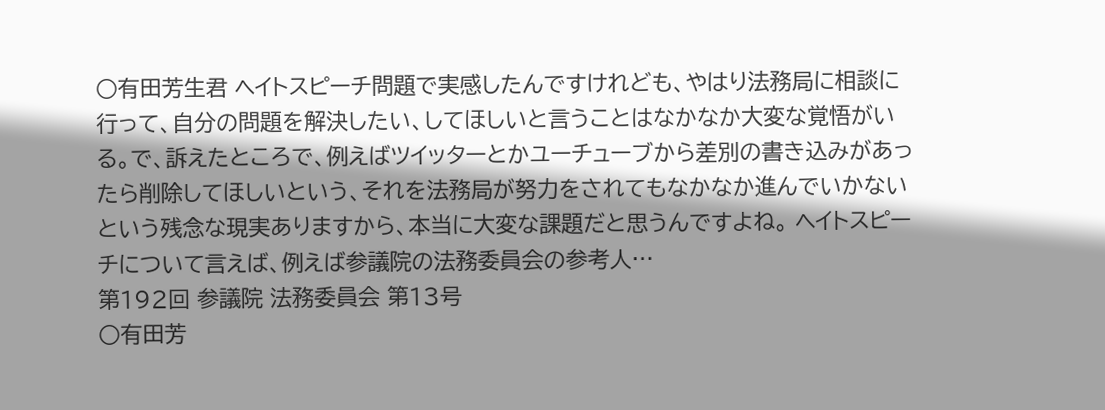○有田芳生君 ヘイトスピーチ問題で実感したんですけれども、やはり法務局に相談に行って、自分の問題を解決したい、してほしいと言うことはなかなか大変な覚悟がいる。で、訴えたところで、例えばツイッターとかユーチューブから差別の書き込みがあったら削除してほしいという、それを法務局が努力をされてもなかなか進んでいかないという残念な現実ありますから、本当に大変な課題だと思うんですよね。 ヘイトスピーチについて言えば、例えば参議院の法務委員会の参考人…
第192回 参議院 法務委員会 第13号
○有田芳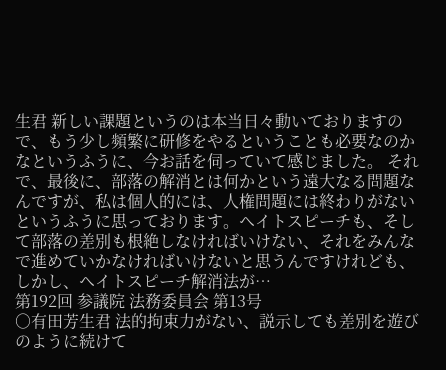生君 新しい課題というのは本当日々動いておりますので、もう少し頻繁に研修をやるということも必要なのかなというふうに、今お話を伺っていて感じました。 それで、最後に、部落の解消とは何かという遠大なる問題なんですが、私は個人的には、人権問題には終わりがないというふうに思っております。ヘイトスピーチも、そして部落の差別も根絶しなければいけない、それをみんなで進めていかなければいけないと思うんですけれども、しかし、ヘイトスピーチ解消法が…
第192回 参議院 法務委員会 第13号
○有田芳生君 法的拘束力がない、説示しても差別を遊びのように続けて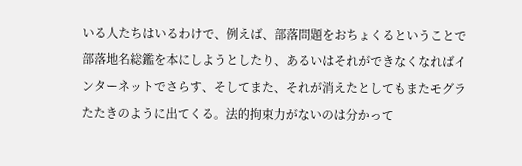いる人たちはいるわけで、例えば、部落問題をおちょくるということで部落地名総鑑を本にしようとしたり、あるいはそれができなくなればインターネットでさらす、そしてまた、それが消えたとしてもまたモグラたたきのように出てくる。法的拘束力がないのは分かって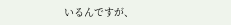いるんですが、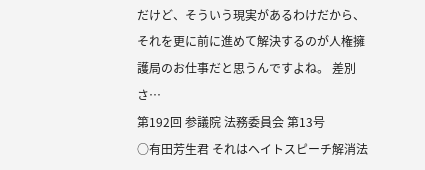だけど、そういう現実があるわけだから、それを更に前に進めて解決するのが人権擁護局のお仕事だと思うんですよね。 差別さ…
第192回 参議院 法務委員会 第13号
○有田芳生君 それはヘイトスピーチ解消法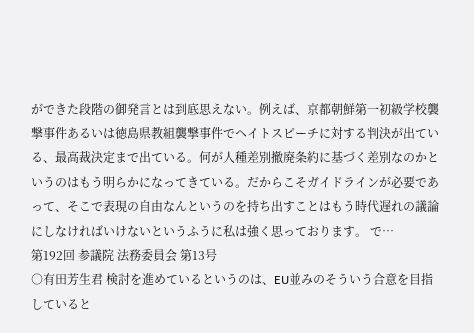ができた段階の御発言とは到底思えない。例えば、京都朝鮮第一初級学校襲撃事件あるいは徳島県教組襲撃事件でヘイトスピーチに対する判決が出ている、最高裁決定まで出ている。何が人種差別撤廃条約に基づく差別なのかというのはもう明らかになってきている。だからこそガイドラインが必要であって、そこで表現の自由なんというのを持ち出すことはもう時代遅れの議論にしなければいけないというふうに私は強く思っております。 で…
第192回 参議院 法務委員会 第13号
○有田芳生君 検討を進めているというのは、EU並みのそういう合意を目指していると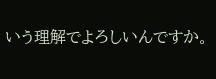いう理解でよろしいんですか。